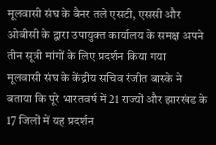मूलवासी संघ के बैनर तले एसटी, एससी और ओबीसी के द्वारा उपायुक्त कार्यालय के समक्ष अपने तीन सूत्री मांगों के लिए प्रदर्शन किया गया
मूलवासी संघ के केंद्रीय सचिव रंजीत बास्के ने बताया कि पूरे भारतवर्ष में 21 राज्यों और झारखंड के 17 जिलों में यह प्रदर्शन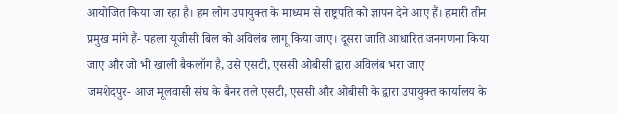आयोजित किया जा रहा है। हम लोग उपायुक्त के माध्यम से राष्ट्रपति को ज्ञापन देने आए हैं। हमारी तीन प्रमुख मांगे हैं- पहला यूजीसी बिल को अविलंब लागू किया जाए। दूसरा जाति आधारित जनगणना किया जाए और जो भी खाली बैकलॉग है, उसे एसटी, एससी ओबीसी द्वारा अविलंब भरा जाए
जमशेदपुर- आज मूलवासी संघ के बैनर तले एसटी, एससी और ओबीसी के द्वारा उपायुक्त कार्यालय के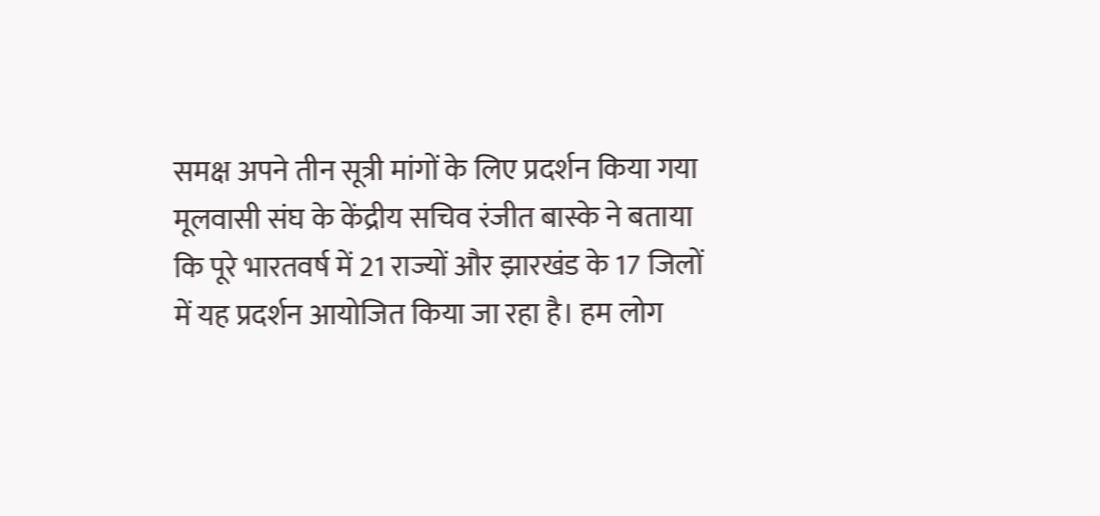समक्ष अपने तीन सूत्री मांगों के लिए प्रदर्शन किया गया
मूलवासी संघ के केंद्रीय सचिव रंजीत बास्के ने बताया कि पूरे भारतवर्ष में 21 राज्यों और झारखंड के 17 जिलों में यह प्रदर्शन आयोजित किया जा रहा है। हम लोग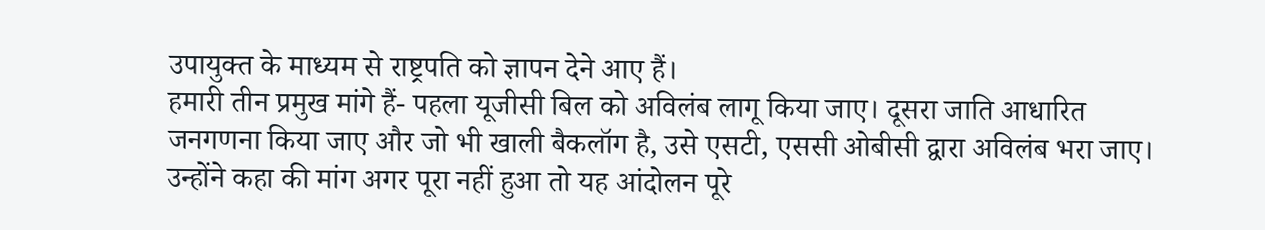उपायुक्त के माध्यम से राष्ट्रपति को ज्ञापन देने आए हैं।
हमारी तीन प्रमुख मांगे हैं- पहला यूजीसी बिल को अविलंब लागू किया जाए। दूसरा जाति आधारित जनगणना किया जाए और जो भी खाली बैकलॉग है, उसे एसटी, एससी ओबीसी द्वारा अविलंब भरा जाए।
उन्होंने कहा की मांग अगर पूरा नहीं हुआ तो यह आंदोलन पूरे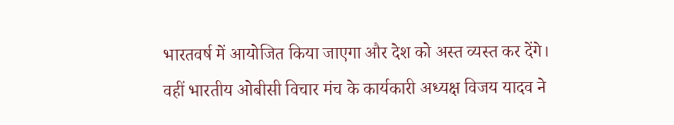भारतवर्ष में आयोजित किया जाएगा और देश को अस्त व्यस्त कर देंगे।
वहीं भारतीय ओबीसी विचार मंच के कार्यकारी अध्यक्ष विजय यादव ने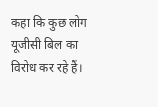कहा कि कुछ लोग यूजीसी बिल का विरोध कर रहे हैं।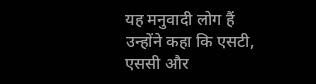यह मनुवादी लोग हैं उन्होंने कहा कि एसटी, एससी और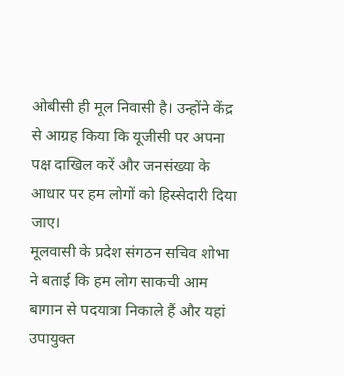ओबीसी ही मूल निवासी है। उन्होंने केंद्र से आग्रह किया कि यूजीसी पर अपना पक्ष दाखिल करें और जनसंख्या के आधार पर हम लोगों को हिस्सेदारी दिया जाए।
मूलवासी के प्रदेश संगठन सचिव शोभा ने बताई कि हम लोग साकची आम बागान से पदयात्रा निकाले हैं और यहां उपायुक्त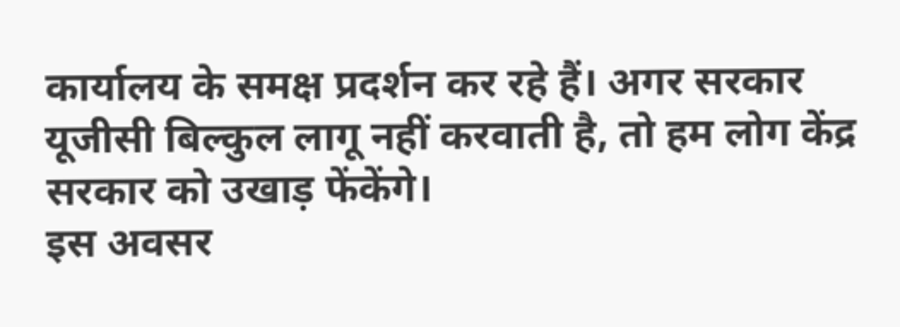कार्यालय के समक्ष प्रदर्शन कर रहे हैं। अगर सरकार यूजीसी बिल्कुल लागू नहीं करवाती है, तो हम लोग केंद्र सरकार को उखाड़ फेंकेंगे।
इस अवसर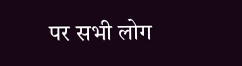पर सभी लोग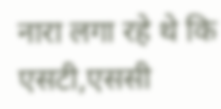नारा लगा रहे थे कि एसटी,एससी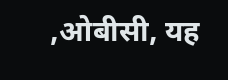,ओबीसी, यह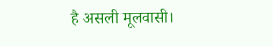है असली मूलवासी।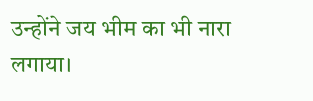उन्होंने जय भीम का भी नारा लगाया।